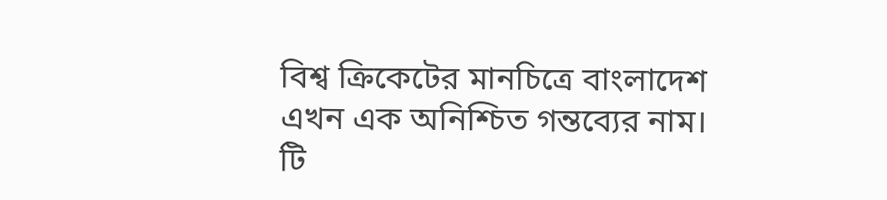বিশ্ব ক্রিকেটের মানচিত্রে বাংলাদেশ এখন এক অনিশ্চিত গন্তব্যের নাম। টি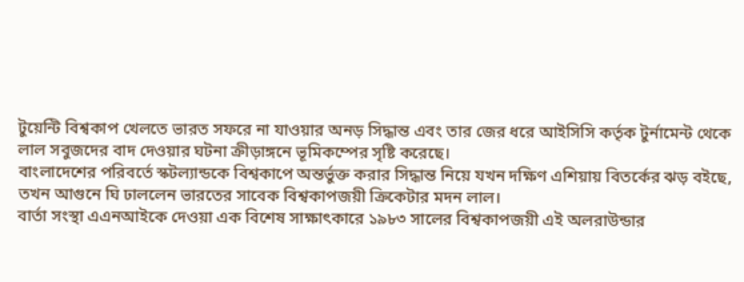টুয়েন্টি বিশ্বকাপ খেলতে ভারত সফরে না যাওয়ার অনড় সিদ্ধান্ত এবং তার জের ধরে আইসিসি কর্তৃক টুর্নামেন্ট থেকে লাল সবুজদের বাদ দেওয়ার ঘটনা ক্রীড়াঙ্গনে ভূমিকম্পের সৃষ্টি করেছে।
বাংলাদেশের পরিবর্তে স্কটল্যান্ডকে বিশ্বকাপে অন্তর্ভুক্ত করার সিদ্ধান্ত নিয়ে যখন দক্ষিণ এশিয়ায় বিতর্কের ঝড় বইছে, তখন আগুনে ঘি ঢাললেন ভারতের সাবেক বিশ্বকাপজয়ী ক্রিকেটার মদন লাল।
বার্তা সংস্থা এএনআইকে দেওয়া এক বিশেষ সাক্ষাৎকারে ১৯৮৩ সালের বিশ্বকাপজয়ী এই অলরাউন্ডার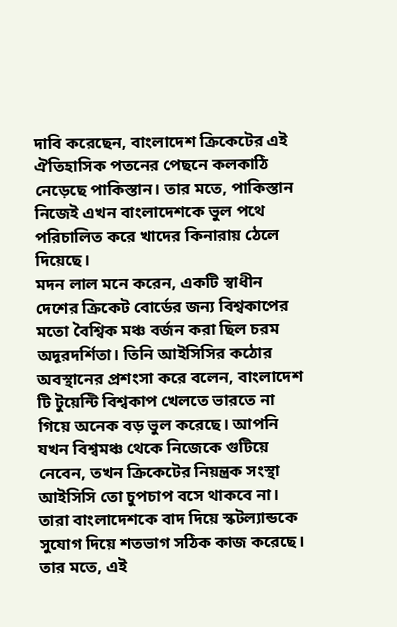দাবি করেছেন, বাংলাদেশ ক্রিকেটের এই ঐতিহাসিক পতনের পেছনে কলকাঠি নেড়েছে পাকিস্তান। তার মতে, পাকিস্তান নিজেই এখন বাংলাদেশকে ভুল পথে পরিচালিত করে খাদের কিনারায় ঠেলে দিয়েছে।
মদন লাল মনে করেন, একটি স্বাধীন দেশের ক্রিকেট বোর্ডের জন্য বিশ্বকাপের মতো বৈশ্বিক মঞ্চ বর্জন করা ছিল চরম অদূরদর্শিতা। তিনি আইসিসির কঠোর অবস্থানের প্রশংসা করে বলেন, বাংলাদেশ টি টুয়েন্টি বিশ্বকাপ খেলতে ভারতে না গিয়ে অনেক বড় ভুল করেছে। আপনি যখন বিশ্বমঞ্চ থেকে নিজেকে গুটিয়ে নেবেন, তখন ক্রিকেটের নিয়ন্ত্রক সংস্থা আইসিসি তো চুপচাপ বসে থাকবে না। তারা বাংলাদেশকে বাদ দিয়ে স্কটল্যান্ডকে সুযোগ দিয়ে শতভাগ সঠিক কাজ করেছে।
তার মতে, এই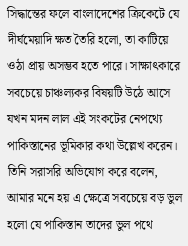সিদ্ধান্তের ফলে বাংলাদেশের ক্রিকেটে যে দীর্ঘমেয়াদি ক্ষত তৈরি হলো, তা কাটিয়ে ওঠা প্রায় অসম্ভব হতে পারে। সাক্ষাৎকারে সবচেয়ে চাঞ্চল্যকর বিষয়টি উঠে আসে যখন মদন লাল এই সংকটের নেপথ্যে পাকিস্তানের ভূমিকার কথা উল্লেখ করেন।
তিনি সরাসরি অভিযোগ করে বলেন, আমার মনে হয় এ ক্ষেত্রে সবচেয়ে বড় ভুল হলো যে পাকিস্তান তাদের ভুল পথে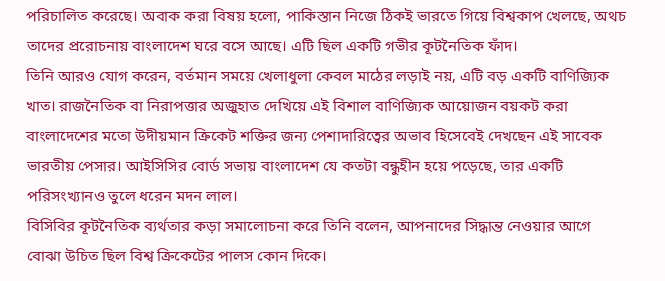পরিচালিত করেছে। অবাক করা বিষয় হলো, পাকিস্তান নিজে ঠিকই ভারতে গিয়ে বিশ্বকাপ খেলছে, অথচ তাদের প্ররোচনায় বাংলাদেশ ঘরে বসে আছে। এটি ছিল একটি গভীর কূটনৈতিক ফাঁদ।
তিনি আরও যোগ করেন, বর্তমান সময়ে খেলাধুলা কেবল মাঠের লড়াই নয়, এটি বড় একটি বাণিজ্যিক খাত। রাজনৈতিক বা নিরাপত্তার অজুহাত দেখিয়ে এই বিশাল বাণিজ্যিক আয়োজন বয়কট করা বাংলাদেশের মতো উদীয়মান ক্রিকেট শক্তির জন্য পেশাদারিত্বের অভাব হিসেবেই দেখছেন এই সাবেক ভারতীয় পেসার। আইসিসির বোর্ড সভায় বাংলাদেশ যে কতটা বন্ধুহীন হয়ে পড়েছে, তার একটি পরিসংখ্যানও তুলে ধরেন মদন লাল।
বিসিবির কূটনৈতিক ব্যর্থতার কড়া সমালোচনা করে তিনি বলেন, আপনাদের সিদ্ধান্ত নেওয়ার আগে বোঝা উচিত ছিল বিশ্ব ক্রিকেটের পালস কোন দিকে।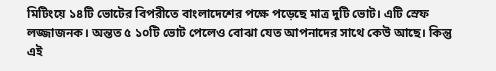মিটিংয়ে ১৪টি ভোটের বিপরীতে বাংলাদেশের পক্ষে পড়েছে মাত্র দুটি ভোট। এটি স্রেফ লজ্জাজনক। অন্তত ৫ ১০টি ভোট পেলেও বোঝা যেত আপনাদের সাথে কেউ আছে। কিন্তু এই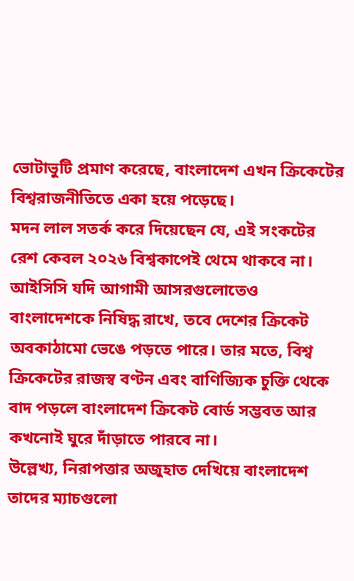ভোটাভুটি প্রমাণ করেছে, বাংলাদেশ এখন ক্রিকেটের বিশ্বরাজনীতিতে একা হয়ে পড়েছে।
মদন লাল সতর্ক করে দিয়েছেন যে, এই সংকটের রেশ কেবল ২০২৬ বিশ্বকাপেই থেমে থাকবে না। আইসিসি যদি আগামী আসরগুলোতেও বাংলাদেশকে নিষিদ্ধ রাখে, তবে দেশের ক্রিকেট অবকাঠামো ভেঙে পড়তে পারে। তার মতে, বিশ্ব ক্রিকেটের রাজস্ব বণ্টন এবং বাণিজ্যিক চুক্তি থেকে বাদ পড়লে বাংলাদেশ ক্রিকেট বোর্ড সম্ভবত আর কখনোই ঘুরে দাঁড়াতে পারবে না।
উল্লেখ্য, নিরাপত্তার অজুহাত দেখিয়ে বাংলাদেশ তাদের ম্যাচগুলো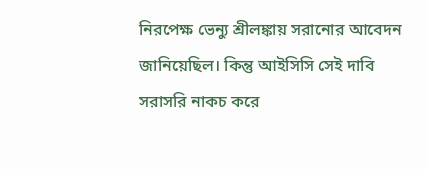নিরপেক্ষ ভেন্যু শ্রীলঙ্কায় সরানোর আবেদন জানিয়েছিল। কিন্তু আইসিসি সেই দাবি সরাসরি নাকচ করে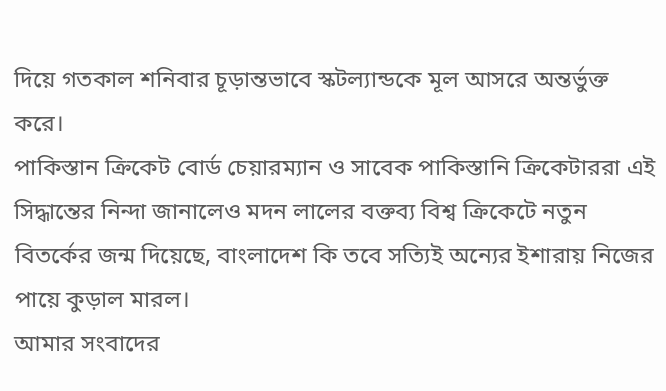দিয়ে গতকাল শনিবার চূড়ান্তভাবে স্কটল্যান্ডকে মূল আসরে অন্তর্ভুক্ত করে।
পাকিস্তান ক্রিকেট বোর্ড চেয়ারম্যান ও সাবেক পাকিস্তানি ক্রিকেটাররা এই সিদ্ধান্তের নিন্দা জানালেও মদন লালের বক্তব্য বিশ্ব ক্রিকেটে নতুন বিতর্কের জন্ম দিয়েছে, বাংলাদেশ কি তবে সত্যিই অন্যের ইশারায় নিজের পায়ে কুড়াল মারল।
আমার সংবাদের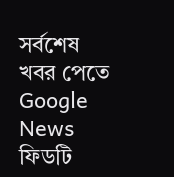সর্বশেষ খবর পেতে Google News ফিডটি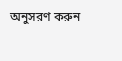অনুসরণ করুন